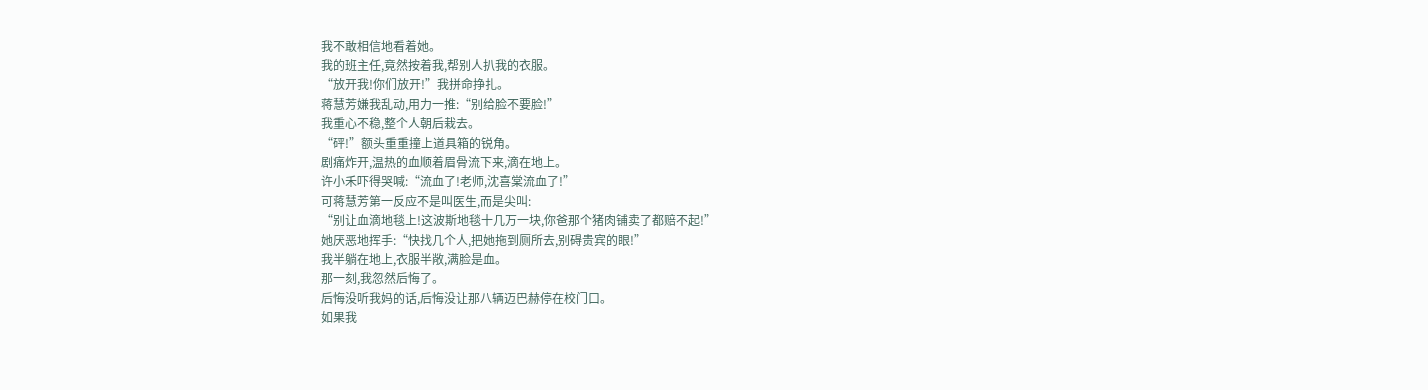我不敢相信地看着她。
我的班主任,竟然按着我,帮别人扒我的衣服。
“放开我!你们放开!”我拼命挣扎。
蒋慧芳嫌我乱动,用力一推:“别给脸不要脸!”
我重心不稳,整个人朝后栽去。
“砰!”额头重重撞上道具箱的锐角。
剧痛炸开,温热的血顺着眉骨流下来,滴在地上。
许小禾吓得哭喊:“流血了!老师,沈喜棠流血了!”
可蒋慧芳第一反应不是叫医生,而是尖叫:
“别让血滴地毯上!这波斯地毯十几万一块,你爸那个猪肉铺卖了都赔不起!”
她厌恶地挥手:“快找几个人,把她拖到厕所去,别碍贵宾的眼!”
我半躺在地上,衣服半敞,满脸是血。
那一刻,我忽然后悔了。
后悔没听我妈的话,后悔没让那八辆迈巴赫停在校门口。
如果我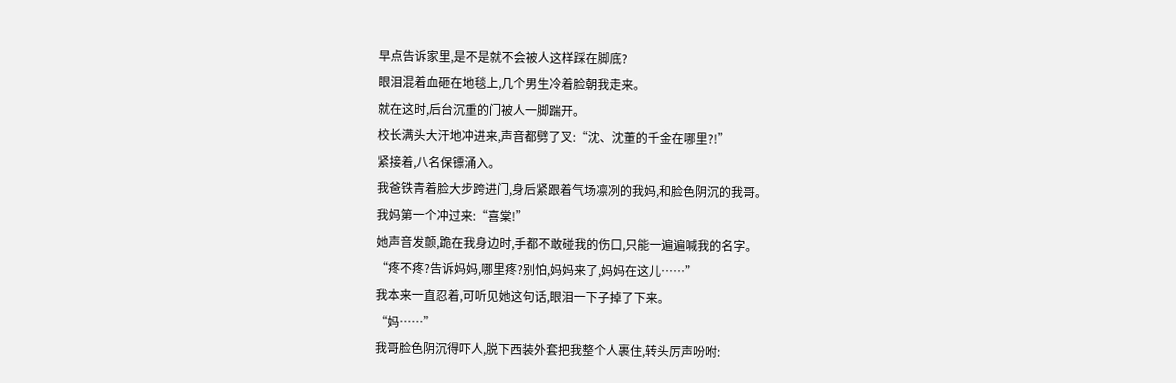早点告诉家里,是不是就不会被人这样踩在脚底?
眼泪混着血砸在地毯上,几个男生冷着脸朝我走来。
就在这时,后台沉重的门被人一脚踹开。
校长满头大汗地冲进来,声音都劈了叉:“沈、沈董的千金在哪里?!”
紧接着,八名保镖涌入。
我爸铁青着脸大步跨进门,身后紧跟着气场凛冽的我妈,和脸色阴沉的我哥。
我妈第一个冲过来:“喜棠!”
她声音发颤,跪在我身边时,手都不敢碰我的伤口,只能一遍遍喊我的名字。
“疼不疼?告诉妈妈,哪里疼?别怕,妈妈来了,妈妈在这儿……”
我本来一直忍着,可听见她这句话,眼泪一下子掉了下来。
“妈……”
我哥脸色阴沉得吓人,脱下西装外套把我整个人裹住,转头厉声吩咐: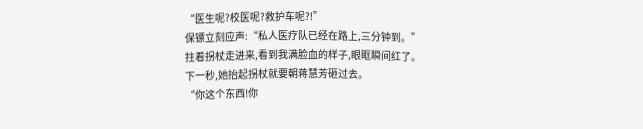“医生呢?校医呢?救护车呢?!”
保镖立刻应声:“私人医疗队已经在路上,三分钟到。”
拄着拐杖走进来,看到我满脸血的样子,眼眶瞬间红了。
下一秒,她抬起拐杖就要朝蒋慧芳砸过去。
“你这个东西!你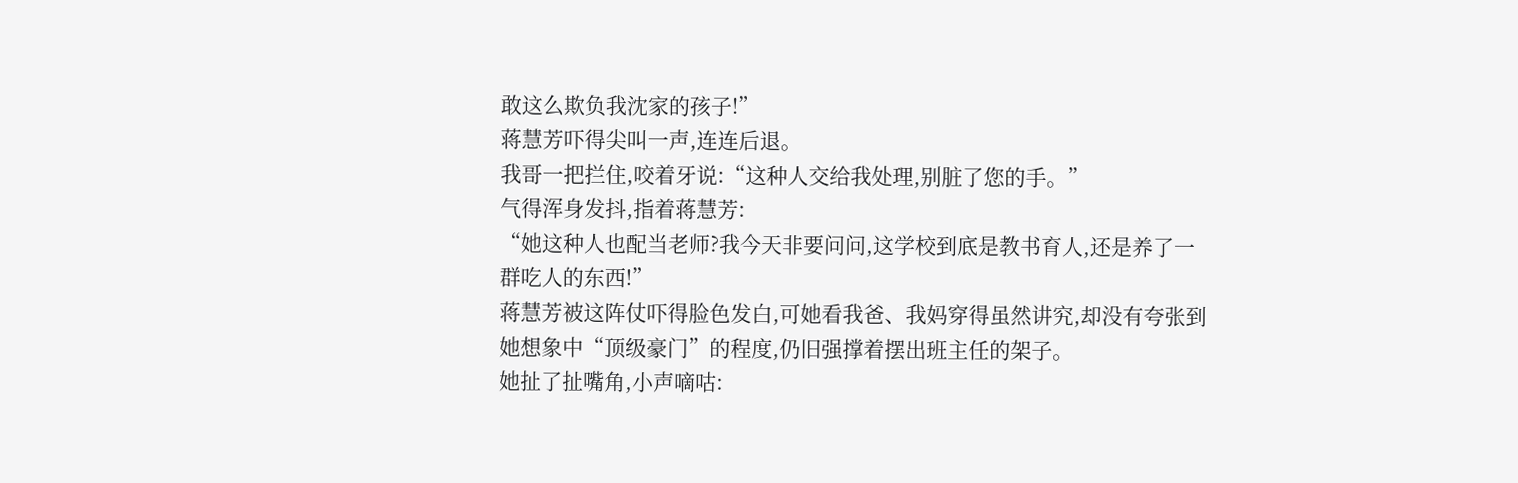敢这么欺负我沈家的孩子!”
蒋慧芳吓得尖叫一声,连连后退。
我哥一把拦住,咬着牙说:“这种人交给我处理,别脏了您的手。”
气得浑身发抖,指着蒋慧芳:
“她这种人也配当老师?我今天非要问问,这学校到底是教书育人,还是养了一群吃人的东西!”
蒋慧芳被这阵仗吓得脸色发白,可她看我爸、我妈穿得虽然讲究,却没有夸张到她想象中“顶级豪门”的程度,仍旧强撑着摆出班主任的架子。
她扯了扯嘴角,小声嘀咕: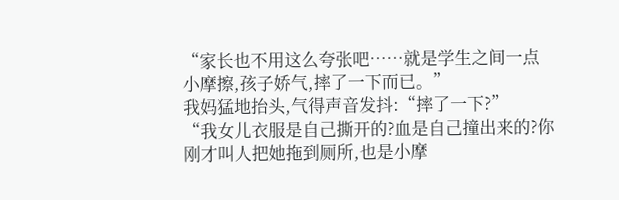“家长也不用这么夸张吧……就是学生之间一点小摩擦,孩子娇气,摔了一下而已。”
我妈猛地抬头,气得声音发抖:“摔了一下?”
“我女儿衣服是自己撕开的?血是自己撞出来的?你刚才叫人把她拖到厕所,也是小摩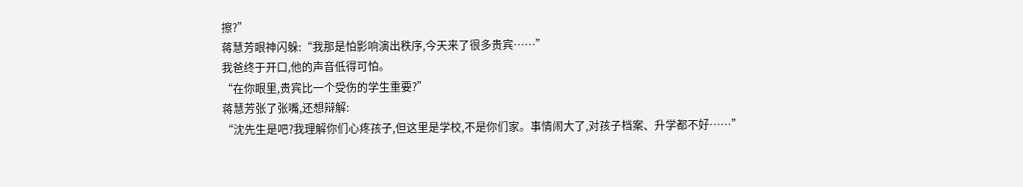擦?”
蒋慧芳眼神闪躲:“我那是怕影响演出秩序,今天来了很多贵宾……”
我爸终于开口,他的声音低得可怕。
“在你眼里,贵宾比一个受伤的学生重要?”
蒋慧芳张了张嘴,还想辩解:
“沈先生是吧?我理解你们心疼孩子,但这里是学校,不是你们家。事情闹大了,对孩子档案、升学都不好……”